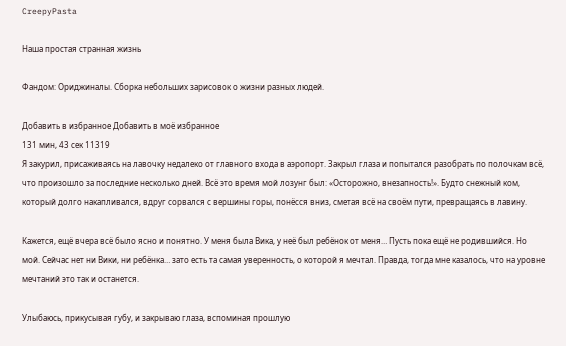CreepyPasta

Наша простая странная жизнь

Фандом: Ориджиналы. Сборка небольших зарисовок о жизни разных людей.

Добавить в избранное Добавить в моё избранное
131 мин, 43 сек 11319
Я закурил, присаживаясь на лавочку недалеко от главного входа в аэропорт. Закрыл глаза и попытался разобрать по полочкам всё, что произошло за последние несколько дней. Всё это время мой лозунг был: «Осторожно, внезапность!». Будто снежный ком, который долго накапливался, вдруг сорвался с вершины горы, понёсся вниз, сметая всё на своём пути, превращаясь в лавину.

Кажется, ещё вчера всё было ясно и понятно. У меня была Вика, у неё был ребёнок от меня… Пусть пока ещё не родившийся. Но мой. Сейчас нет ни Вики, ни ребёнка… зато есть та самая уверенность, о которой я мечтал. Правда, тогда мне казалось, что на уровне мечтаний это так и останется.

Улыбаюсь, прикусывая губу, и закрываю глаза, вспоминая прошлую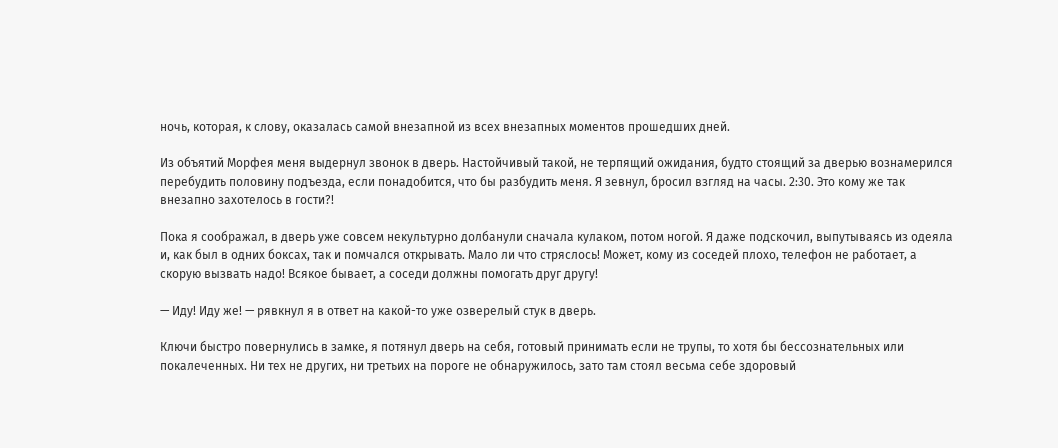ночь, которая, к слову, оказалась самой внезапной из всех внезапных моментов прошедших дней.

Из объятий Морфея меня выдернул звонок в дверь. Настойчивый такой, не терпящий ожидания, будто стоящий за дверью вознамерился перебудить половину подъезда, если понадобится, что бы разбудить меня. Я зевнул, бросил взгляд на часы. 2:30. Это кому же так внезапно захотелось в гости?!

Пока я соображал, в дверь уже совсем некультурно долбанули сначала кулаком, потом ногой. Я даже подскочил, выпутываясь из одеяла и, как был в одних боксах, так и помчался открывать. Мало ли что стряслось! Может, кому из соседей плохо, телефон не работает, а скорую вызвать надо! Всякое бывает, а соседи должны помогать друг другу!

— Иду! Иду же! — рявкнул я в ответ на какой-то уже озверелый стук в дверь.

Ключи быстро повернулись в замке, я потянул дверь на себя, готовый принимать если не трупы, то хотя бы бессознательных или покалеченных. Ни тех не других, ни третьих на пороге не обнаружилось, зато там стоял весьма себе здоровый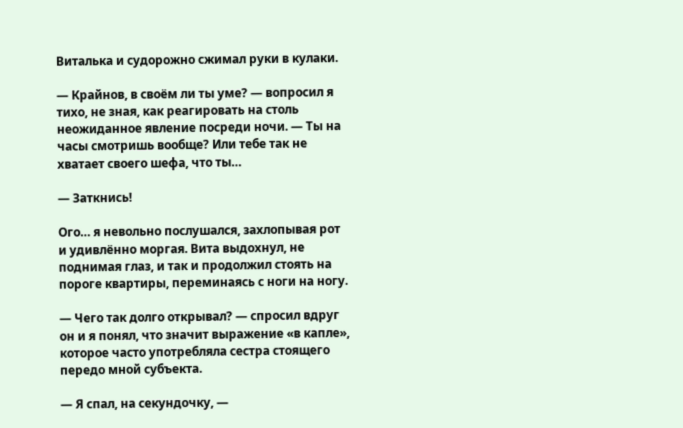Виталька и судорожно сжимал руки в кулаки.

— Крайнов, в своём ли ты уме? — вопросил я тихо, не зная, как реагировать на столь неожиданное явление посреди ночи. — Ты на часы смотришь вообще? Или тебе так не хватает своего шефа, что ты…

— Заткнись!

Ого… я невольно послушался, захлопывая рот и удивлённо моргая. Вита выдохнул, не поднимая глаз, и так и продолжил стоять на пороге квартиры, переминаясь с ноги на ногу.

— Чего так долго открывал? — спросил вдруг он и я понял, что значит выражение «в капле», которое часто употребляла сестра стоящего передо мной субъекта.

— Я спал, на секундочку, —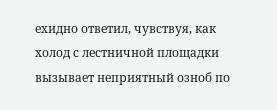ехидно ответил, чувствуя, как холод с лестничной площадки вызывает неприятный озноб по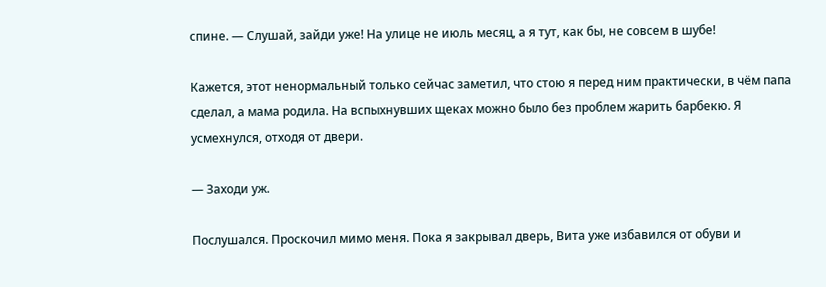спине. — Слушай, зайди уже! На улице не июль месяц, а я тут, как бы, не совсем в шубе!

Кажется, этот ненормальный только сейчас заметил, что стою я перед ним практически, в чём папа сделал, а мама родила. На вспыхнувших щеках можно было без проблем жарить барбекю. Я усмехнулся, отходя от двери.

— Заходи уж.

Послушался. Проскочил мимо меня. Пока я закрывал дверь, Вита уже избавился от обуви и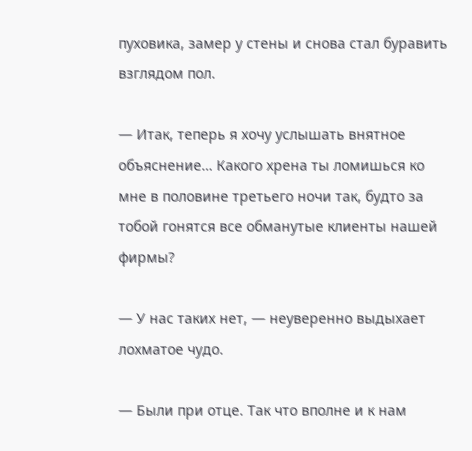пуховика, замер у стены и снова стал буравить взглядом пол.

— Итак, теперь я хочу услышать внятное объяснение… Какого хрена ты ломишься ко мне в половине третьего ночи так, будто за тобой гонятся все обманутые клиенты нашей фирмы?

— У нас таких нет, — неуверенно выдыхает лохматое чудо.

— Были при отце. Так что вполне и к нам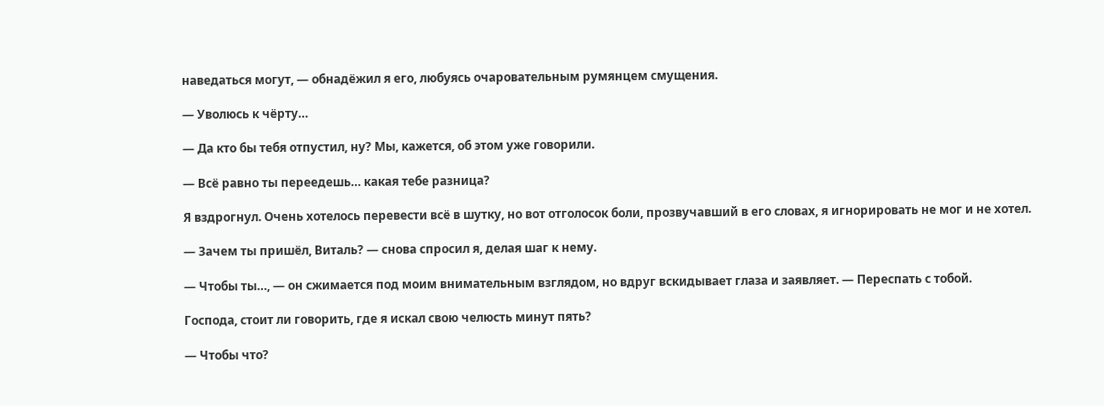наведаться могут, — обнадёжил я его, любуясь очаровательным румянцем смущения.

— Уволюсь к чёрту…

— Да кто бы тебя отпустил, ну? Мы, кажется, об этом уже говорили.

— Всё равно ты переедешь… какая тебе разница?

Я вздрогнул. Очень хотелось перевести всё в шутку, но вот отголосок боли, прозвучавший в его словах, я игнорировать не мог и не хотел.

— Зачем ты пришёл, Виталь? — снова спросил я, делая шаг к нему.

— Чтобы ты…, — он сжимается под моим внимательным взглядом, но вдруг вскидывает глаза и заявляет. — Переспать с тобой.

Господа, стоит ли говорить, где я искал свою челюсть минут пять?

— Чтобы что?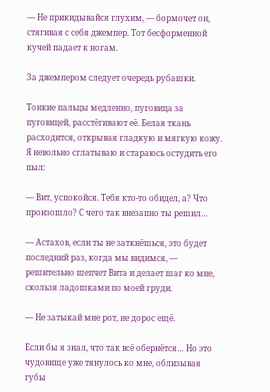— Не прикидывайся глухим, — бормочет он, стягивая с себя джемпер. Тот бесформенной кучей падает к ногам.

За джемпером следует очередь рубашки.

Тонкие пальцы медленно, пуговица за пуговицей, расстёгивают её. Белая ткань расходится, открывая гладкую и мягкую кожу. Я невольно сглатываю и стараюсь остудить его пыл:

— Вит, успокойся. Тебя кто-то обидел, а? Что произошло? С чего так внезапно ты решил…

— Астахов, если ты не заткнёшься, это будет последний раз, когда мы видимся, — решительно шепчет Вита и делает шаг ко мне, скользя ладошками по моей груди.

— Не затыкай мне рот, не дорос ещё.

Если бы я знал, что так всё обернётся… Но это чудовище уже тянулось ко мне, облизывая губы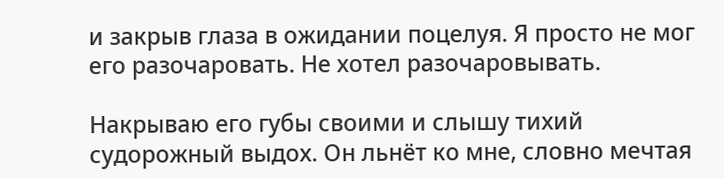и закрыв глаза в ожидании поцелуя. Я просто не мог его разочаровать. Не хотел разочаровывать.

Накрываю его губы своими и слышу тихий судорожный выдох. Он льнёт ко мне, словно мечтая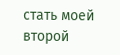стать моей второй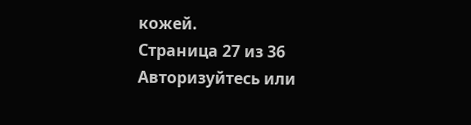кожей.
Страница 27 из 36
Авторизуйтесь или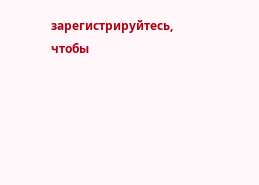зарегистрируйтесь, чтобы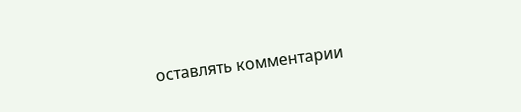оставлять комментарии